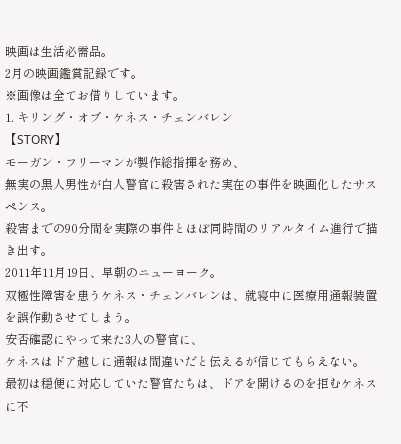映画は生活必需品。
2月の映画鑑賞記録です。
※画像は全てお借りしています。
1. キリング・オブ・ケネス・チェンバレン
【STORY】
モーガン・フリーマンが製作総指揮を務め、
無実の黒人男性が白人警官に殺害された実在の事件を映画化したサスペンス。
殺害までの90分間を実際の事件とほぼ同時間のリアルタイム進行で描き出す。
2011年11月19日、早朝のニューヨーク。
双極性障害を患うケネス・チェンバレンは、就寝中に医療用通報装置を誤作動させてしまう。
安否確認にやって来た3人の警官に、
ケネスはドア越しに通報は間違いだと伝えるが信じてもらえない。
最初は穏便に対応していた警官たちは、ドアを開けるのを拒むケネスに不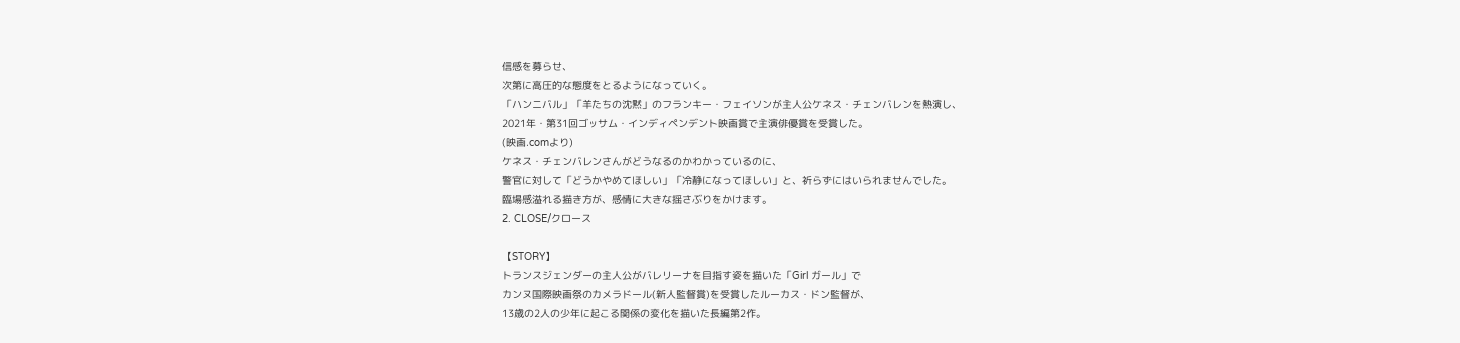信感を募らせ、
次第に高圧的な態度をとるようになっていく。
「ハンニバル」「羊たちの沈黙」のフランキー・フェイソンが主人公ケネス・チェンバレンを熱演し、
2021年・第31回ゴッサム・インディペンデント映画賞で主演俳優賞を受賞した。
(映画.comより)
ケネス・チェンバレンさんがどうなるのかわかっているのに、
警官に対して「どうかやめてほしい」「冷静になってほしい」と、祈らずにはいられませんでした。
臨場感溢れる描き方が、感情に大きな揺さぶりをかけます。
2. CLOSE/クロース

【STORY】
トランスジェンダーの主人公がバレリーナを目指す姿を描いた「Girl ガール」で
カンヌ国際映画祭のカメラドール(新人監督賞)を受賞したルーカス・ドン監督が、
13歳の2人の少年に起こる関係の変化を描いた長編第2作。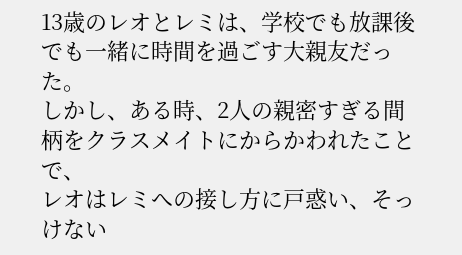13歳のレオとレミは、学校でも放課後でも一緒に時間を過ごす大親友だった。
しかし、ある時、2人の親密すぎる間柄をクラスメイトにからかわれたことで、
レオはレミへの接し方に戸惑い、そっけない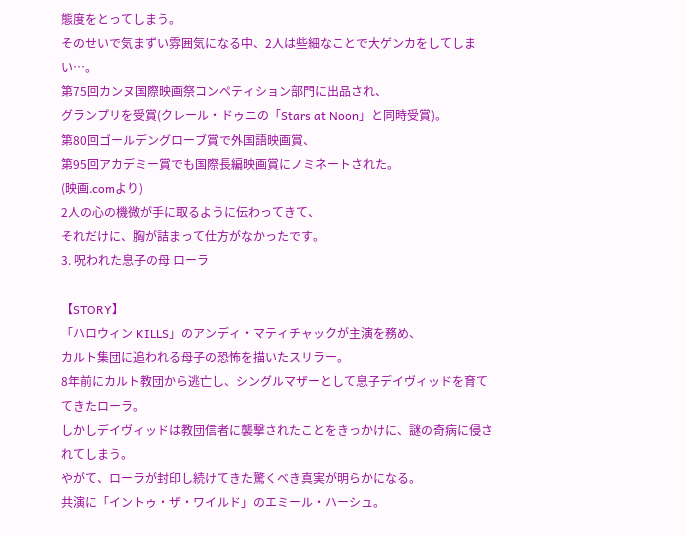態度をとってしまう。
そのせいで気まずい雰囲気になる中、2人は些細なことで大ゲンカをしてしまい…。
第75回カンヌ国際映画祭コンペティション部門に出品され、
グランプリを受賞(クレール・ドゥニの「Stars at Noon」と同時受賞)。
第80回ゴールデングローブ賞で外国語映画賞、
第95回アカデミー賞でも国際長編映画賞にノミネートされた。
(映画.comより)
2人の心の機微が手に取るように伝わってきて、
それだけに、胸が詰まって仕方がなかったです。
3. 呪われた息子の母 ローラ

【STORY】
「ハロウィン KILLS」のアンディ・マティチャックが主演を務め、
カルト集団に追われる母子の恐怖を描いたスリラー。
8年前にカルト教団から逃亡し、シングルマザーとして息子デイヴィッドを育ててきたローラ。
しかしデイヴィッドは教団信者に襲撃されたことをきっかけに、謎の奇病に侵されてしまう。
やがて、ローラが封印し続けてきた驚くべき真実が明らかになる。
共演に「イントゥ・ザ・ワイルド」のエミール・ハーシュ。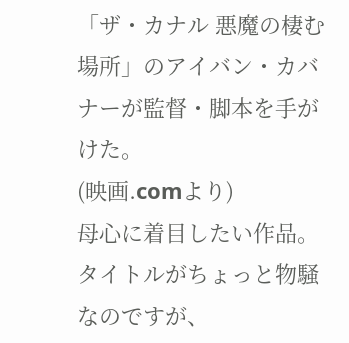「ザ・カナル 悪魔の棲む場所」のアイバン・カバナーが監督・脚本を手がけた。
(映画.comより)
母心に着目したい作品。
タイトルがちょっと物騒なのですが、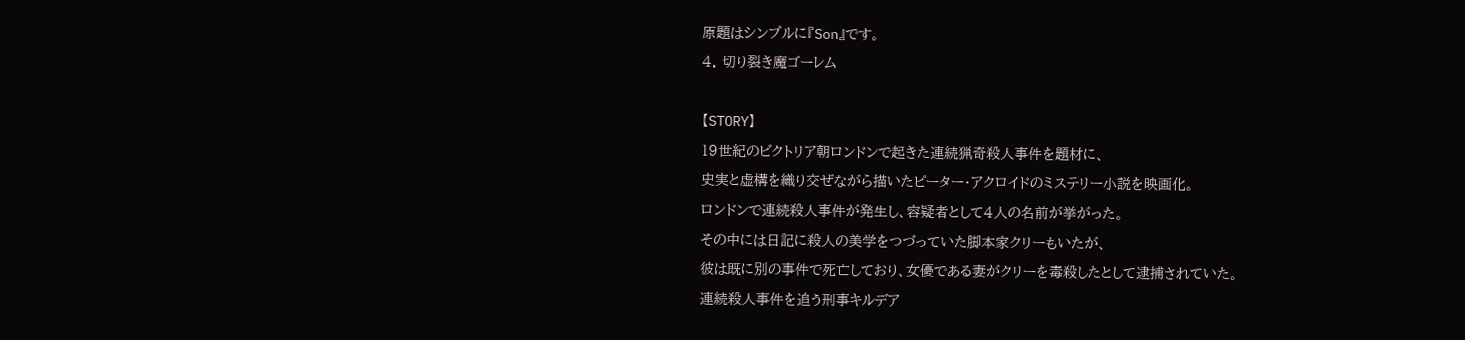原題はシンプルに『Son』です。
4. 切り裂き魔ゴーレム

【STORY】
19世紀のビクトリア朝ロンドンで起きた連続猟奇殺人事件を題材に、
史実と虚構を織り交ぜながら描いたピーター・アクロイドのミステリー小説を映画化。
ロンドンで連続殺人事件が発生し、容疑者として4人の名前が挙がった。
その中には日記に殺人の美学をつづっていた脚本家クリーもいたが、
彼は既に別の事件で死亡しており、女優である妻がクリーを毒殺したとして逮捕されていた。
連続殺人事件を追う刑事キルデア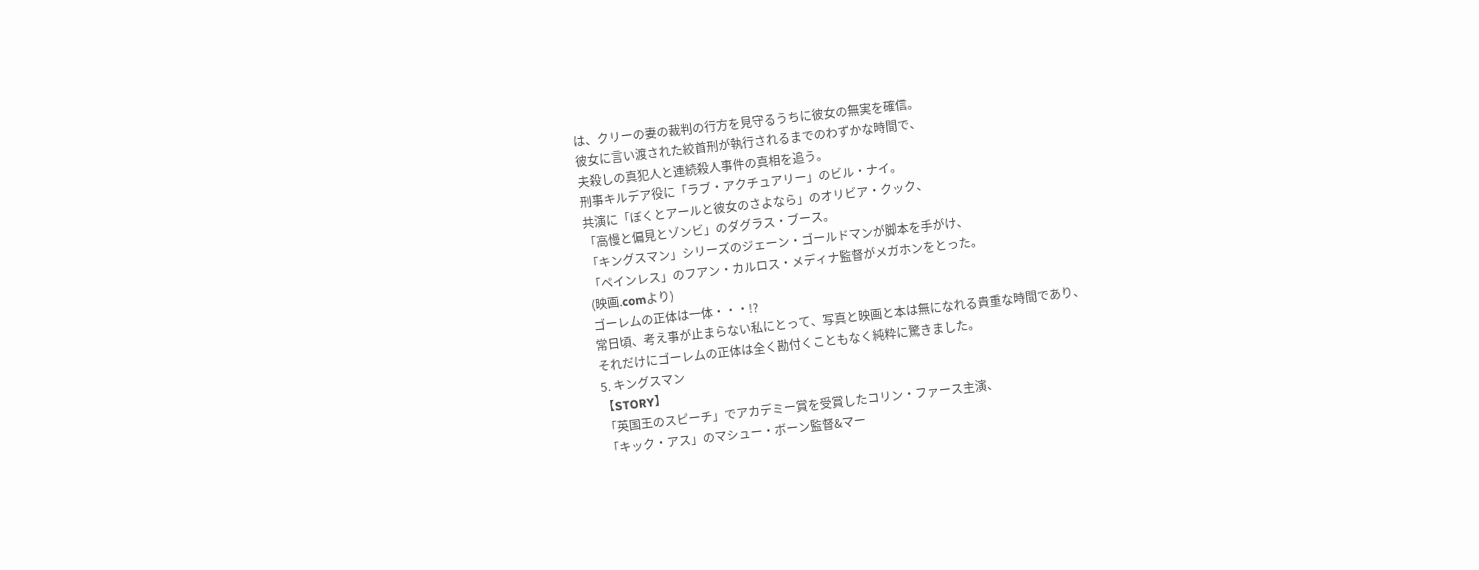は、クリーの妻の裁判の行方を見守るうちに彼女の無実を確信。
彼女に言い渡された絞首刑が執行されるまでのわずかな時間で、
夫殺しの真犯人と連続殺人事件の真相を追う。
刑事キルデア役に「ラブ・アクチュアリー」のビル・ナイ。
共演に「ぼくとアールと彼女のさよなら」のオリビア・クック、
「高慢と偏見とゾンビ」のダグラス・ブース。
「キングスマン」シリーズのジェーン・ゴールドマンが脚本を手がけ、
「ペインレス」のフアン・カルロス・メディナ監督がメガホンをとった。
(映画.comより)
ゴーレムの正体は一体・・・!?
常日頃、考え事が止まらない私にとって、写真と映画と本は無になれる貴重な時間であり、
それだけにゴーレムの正体は全く勘付くこともなく純粋に驚きました。
5. キングスマン
【STORY】
「英国王のスピーチ」でアカデミー賞を受賞したコリン・ファース主演、
「キック・アス」のマシュー・ボーン監督&マー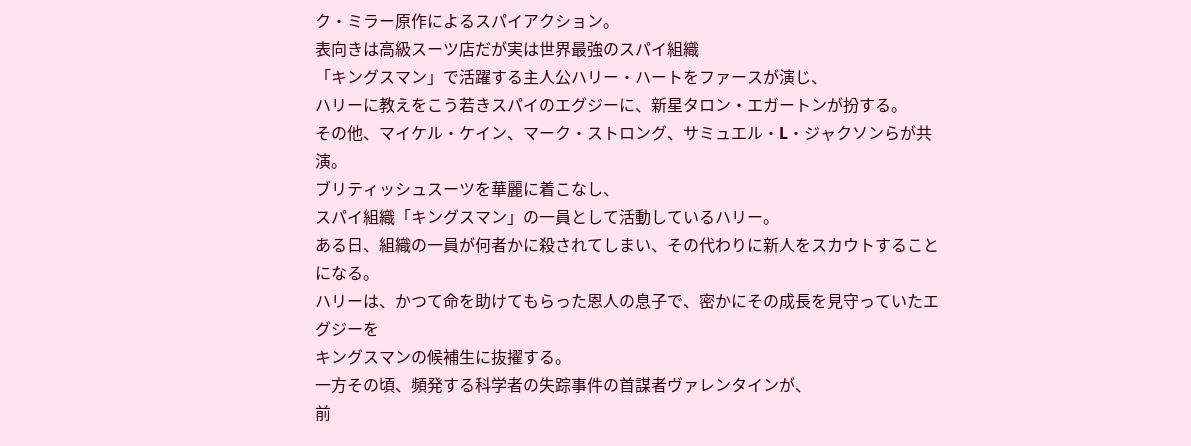ク・ミラー原作によるスパイアクション。
表向きは高級スーツ店だが実は世界最強のスパイ組織
「キングスマン」で活躍する主人公ハリー・ハートをファースが演じ、
ハリーに教えをこう若きスパイのエグジーに、新星タロン・エガートンが扮する。
その他、マイケル・ケイン、マーク・ストロング、サミュエル・L・ジャクソンらが共演。
ブリティッシュスーツを華麗に着こなし、
スパイ組織「キングスマン」の一員として活動しているハリー。
ある日、組織の一員が何者かに殺されてしまい、その代わりに新人をスカウトすることになる。
ハリーは、かつて命を助けてもらった恩人の息子で、密かにその成長を見守っていたエグジーを
キングスマンの候補生に抜擢する。
一方その頃、頻発する科学者の失踪事件の首謀者ヴァレンタインが、
前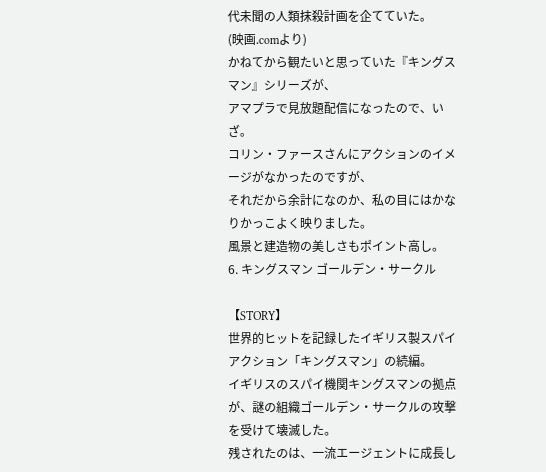代未聞の人類抹殺計画を企てていた。
(映画.comより)
かねてから観たいと思っていた『キングスマン』シリーズが、
アマプラで見放題配信になったので、いざ。
コリン・ファースさんにアクションのイメージがなかったのですが、
それだから余計になのか、私の目にはかなりかっこよく映りました。
風景と建造物の美しさもポイント高し。
6. キングスマン ゴールデン・サークル

【STORY】
世界的ヒットを記録したイギリス製スパイアクション「キングスマン」の続編。
イギリスのスパイ機関キングスマンの拠点が、謎の組織ゴールデン・サークルの攻撃を受けて壊滅した。
残されたのは、一流エージェントに成長し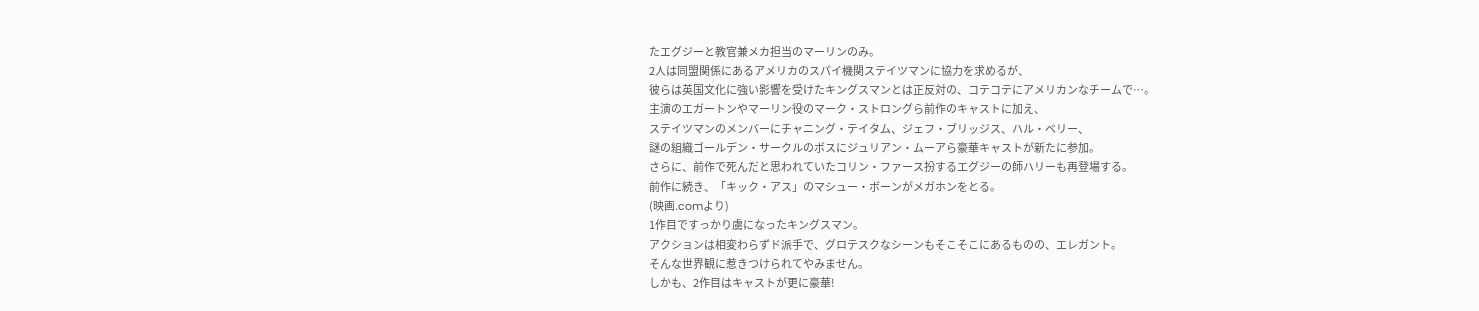たエグジーと教官兼メカ担当のマーリンのみ。
2人は同盟関係にあるアメリカのスパイ機関ステイツマンに協力を求めるが、
彼らは英国文化に強い影響を受けたキングスマンとは正反対の、コテコテにアメリカンなチームで…。
主演のエガートンやマーリン役のマーク・ストロングら前作のキャストに加え、
ステイツマンのメンバーにチャニング・テイタム、ジェフ・ブリッジス、ハル・ベリー、
謎の組織ゴールデン・サークルのボスにジュリアン・ムーアら豪華キャストが新たに参加。
さらに、前作で死んだと思われていたコリン・ファース扮するエグジーの師ハリーも再登場する。
前作に続き、「キック・アス」のマシュー・ボーンがメガホンをとる。
(映画.comより)
1作目ですっかり虜になったキングスマン。
アクションは相変わらずド派手で、グロテスクなシーンもそこそこにあるものの、エレガント。
そんな世界観に惹きつけられてやみません。
しかも、2作目はキャストが更に豪華!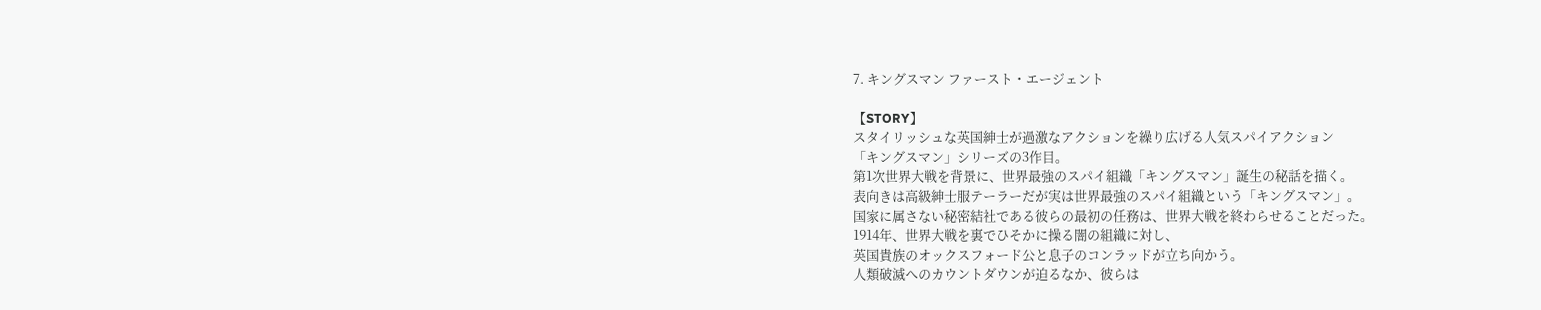7. キングスマン ファースト・エージェント

【STORY】
スタイリッシュな英国紳士が過激なアクションを繰り広げる人気スパイアクション
「キングスマン」シリーズの3作目。
第1次世界大戦を背景に、世界最強のスパイ組織「キングスマン」誕生の秘話を描く。
表向きは高級紳士服テーラーだが実は世界最強のスパイ組織という「キングスマン」。
国家に属さない秘密結社である彼らの最初の任務は、世界大戦を終わらせることだった。
1914年、世界大戦を裏でひそかに操る闇の組織に対し、
英国貴族のオックスフォード公と息子のコンラッドが立ち向かう。
人類破滅へのカウントダウンが迫るなか、彼らは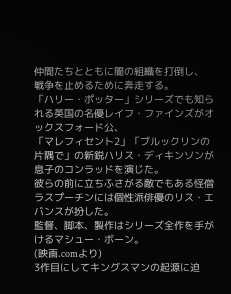仲間たちとともに闇の組織を打倒し、
戦争を止めるために奔走する。
「ハリー・ポッター」シリーズでも知られる英国の名優レイフ・ファインズがオックスフォード公、
「マレフィセント2」「ブルックリンの片隅で」の新鋭ハリス・ディキンソンが
息子のコンラッドを演じた。
彼らの前に立ちふさがる敵でもある怪僧ラスプーチンには個性派俳優のリス・エバンスが扮した。
監督、脚本、製作はシリーズ全作を手がけるマシュー・ボーン。
(映画.comより)
3作目にしてキングスマンの起源に迫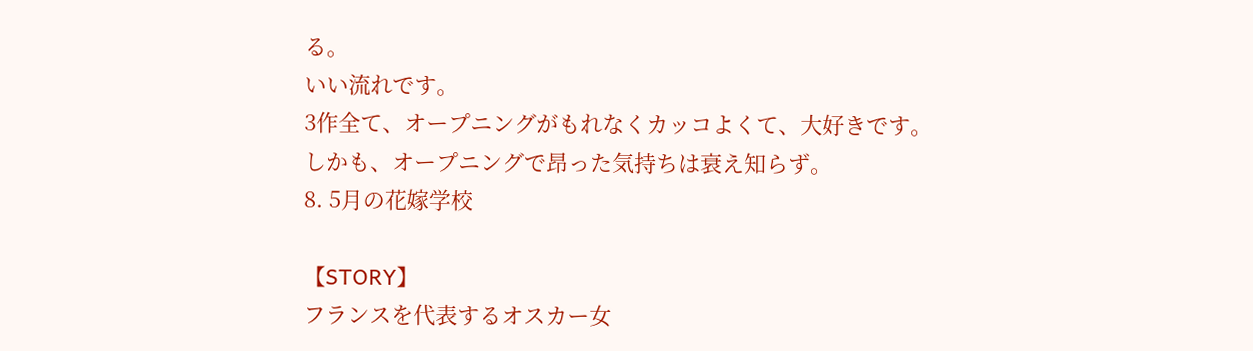る。
いい流れです。
3作全て、オープニングがもれなくカッコよくて、大好きです。
しかも、オープニングで昂った気持ちは衰え知らず。
8. 5月の花嫁学校

【STORY】
フランスを代表するオスカー女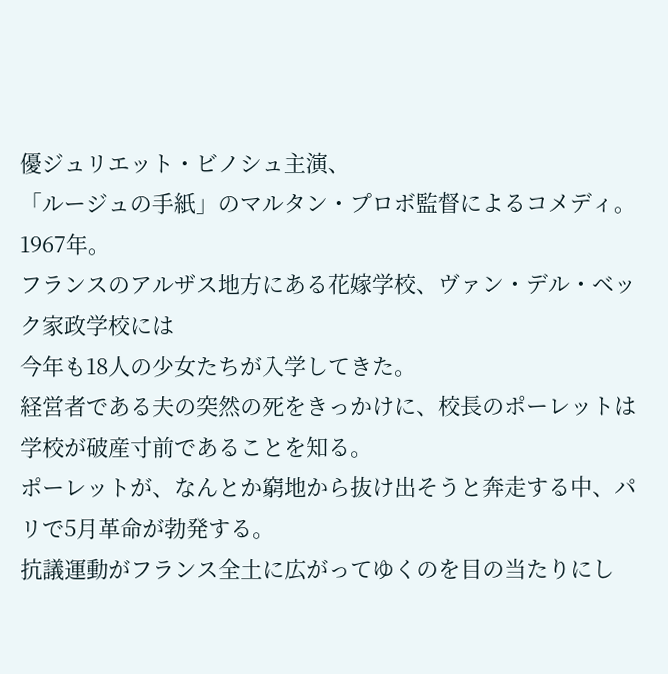優ジュリエット・ビノシュ主演、
「ルージュの手紙」のマルタン・プロボ監督によるコメディ。
1967年。
フランスのアルザス地方にある花嫁学校、ヴァン・デル・ベック家政学校には
今年も18人の少女たちが入学してきた。
経営者である夫の突然の死をきっかけに、校長のポーレットは学校が破産寸前であることを知る。
ポーレットが、なんとか窮地から抜け出そうと奔走する中、パリで5月革命が勃発する。
抗議運動がフランス全土に広がってゆくのを目の当たりにし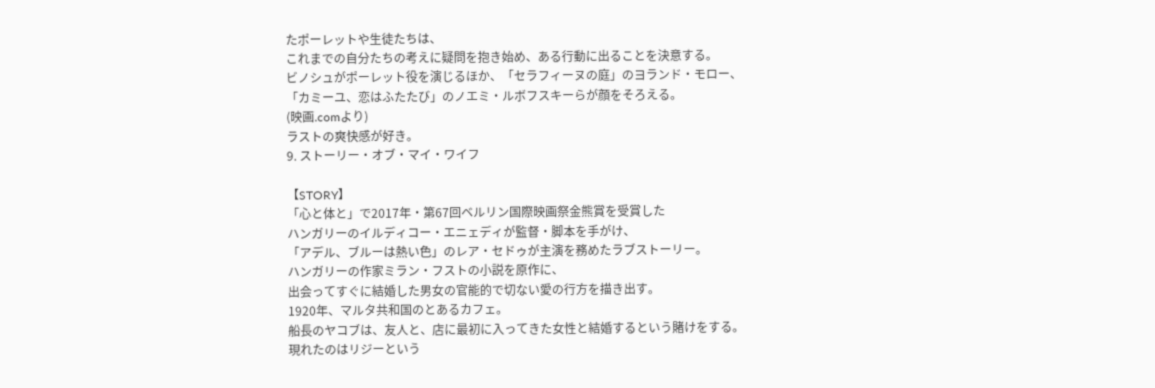たポーレットや生徒たちは、
これまでの自分たちの考えに疑問を抱き始め、ある行動に出ることを決意する。
ビノシュがポーレット役を演じるほか、「セラフィーヌの庭」のヨランド・モロー、
「カミーユ、恋はふたたび」のノエミ・ルボフスキーらが顔をそろえる。
(映画.comより)
ラストの爽快感が好き。
9. ストーリー・オブ・マイ・ワイフ

【STORY】
「心と体と」で2017年・第67回ベルリン国際映画祭金熊賞を受賞した
ハンガリーのイルディコー・エニェディが監督・脚本を手がけ、
「アデル、ブルーは熱い色」のレア・セドゥが主演を務めたラブストーリー。
ハンガリーの作家ミラン・フストの小説を原作に、
出会ってすぐに結婚した男女の官能的で切ない愛の行方を描き出す。
1920年、マルタ共和国のとあるカフェ。
船長のヤコブは、友人と、店に最初に入ってきた女性と結婚するという賭けをする。
現れたのはリジーという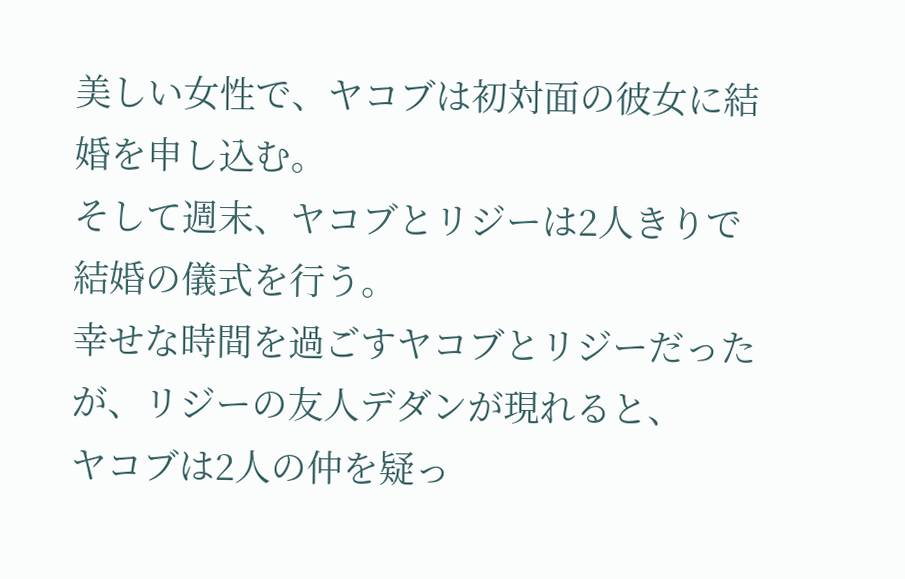美しい女性で、ヤコブは初対面の彼女に結婚を申し込む。
そして週末、ヤコブとリジーは2人きりで結婚の儀式を行う。
幸せな時間を過ごすヤコブとリジーだったが、リジーの友人デダンが現れると、
ヤコブは2人の仲を疑っ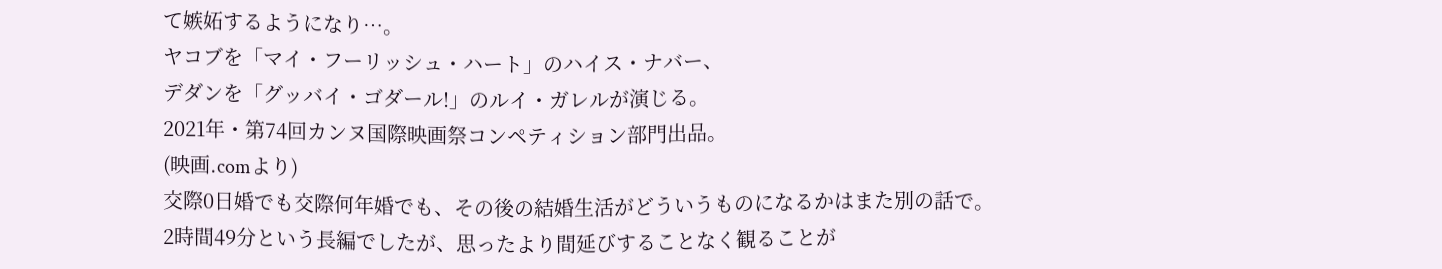て嫉妬するようになり…。
ヤコブを「マイ・フーリッシュ・ハート」のハイス・ナバー、
デダンを「グッバイ・ゴダール!」のルイ・ガレルが演じる。
2021年・第74回カンヌ国際映画祭コンペティション部門出品。
(映画.comより)
交際0日婚でも交際何年婚でも、その後の結婚生活がどういうものになるかはまた別の話で。
2時間49分という長編でしたが、思ったより間延びすることなく観ることが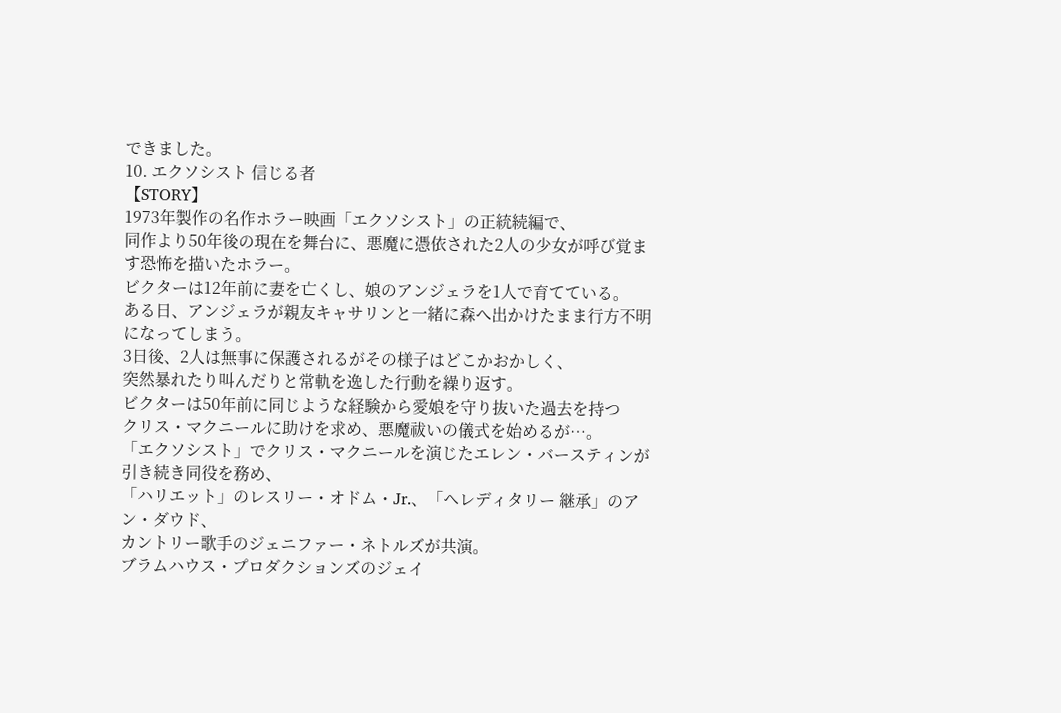できました。
10. エクソシスト 信じる者
【STORY】
1973年製作の名作ホラー映画「エクソシスト」の正統続編で、
同作より50年後の現在を舞台に、悪魔に憑依された2人の少女が呼び覚ます恐怖を描いたホラー。
ビクターは12年前に妻を亡くし、娘のアンジェラを1人で育てている。
ある日、アンジェラが親友キャサリンと一緒に森へ出かけたまま行方不明になってしまう。
3日後、2人は無事に保護されるがその様子はどこかおかしく、
突然暴れたり叫んだりと常軌を逸した行動を繰り返す。
ビクターは50年前に同じような経験から愛娘を守り抜いた過去を持つ
クリス・マクニールに助けを求め、悪魔祓いの儀式を始めるが…。
「エクソシスト」でクリス・マクニールを演じたエレン・バースティンが引き続き同役を務め、
「ハリエット」のレスリー・オドム・Jr.、「ヘレディタリー 継承」のアン・ダウド、
カントリー歌手のジェニファー・ネトルズが共演。
ブラムハウス・プロダクションズのジェイ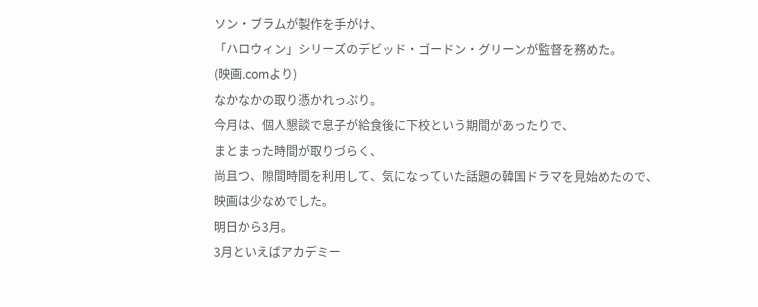ソン・ブラムが製作を手がけ、
「ハロウィン」シリーズのデビッド・ゴードン・グリーンが監督を務めた。
(映画.comより)
なかなかの取り憑かれっぷり。
今月は、個人懇談で息子が給食後に下校という期間があったりで、
まとまった時間が取りづらく、
尚且つ、隙間時間を利用して、気になっていた話題の韓国ドラマを見始めたので、
映画は少なめでした。
明日から3月。
3月といえばアカデミー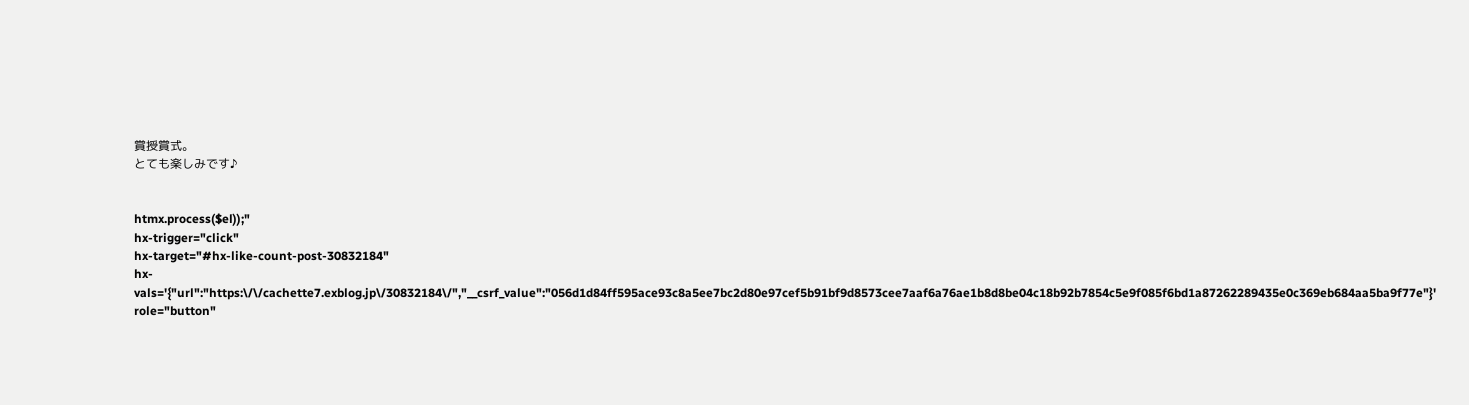賞授賞式。
とても楽しみです♪


htmx.process($el));"
hx-trigger="click"
hx-target="#hx-like-count-post-30832184"
hx-vals='{"url":"https:\/\/cachette7.exblog.jp\/30832184\/","__csrf_value":"056d1d84ff595ace93c8a5ee7bc2d80e97cef5b91bf9d8573cee7aaf6a76ae1b8d8be04c18b92b7854c5e9f085f6bd1a87262289435e0c369eb684aa5ba9f77e"}'
role="button"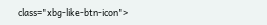class="xbg-like-btn-icon">